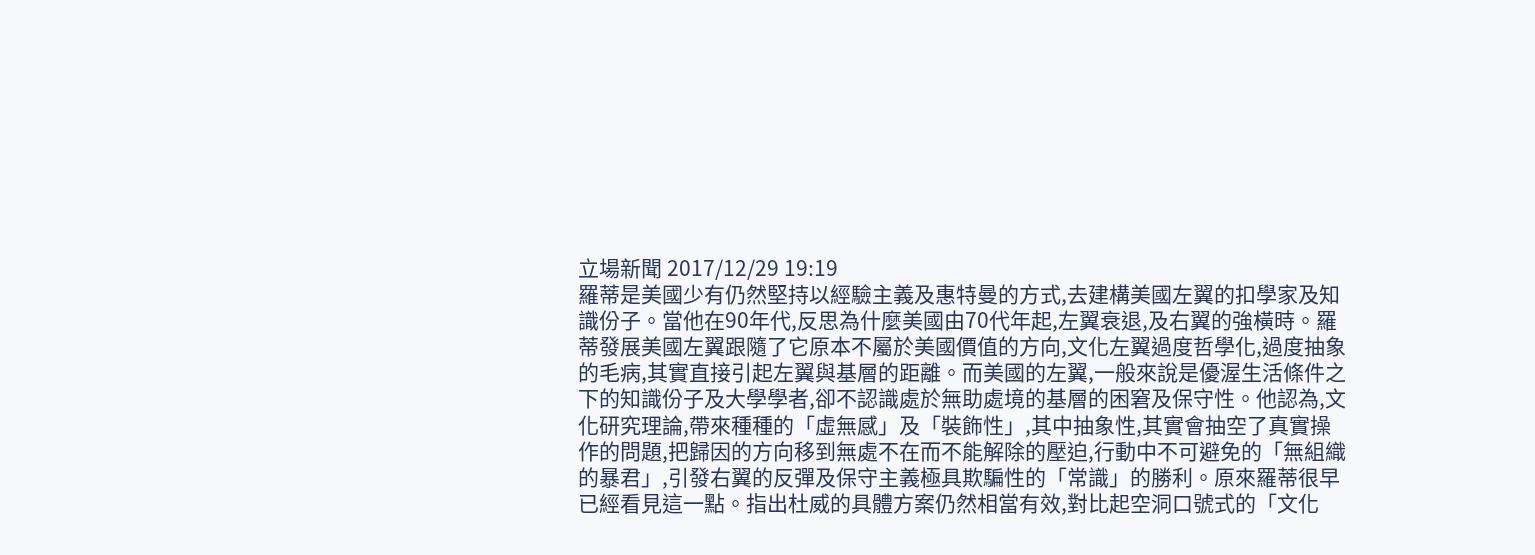立場新聞 2017/12/29 19:19
羅蒂是美國少有仍然堅持以經驗主義及惠特曼的方式,去建構美國左翼的扣學家及知識份子。當他在90年代,反思為什麼美國由70代年起,左翼衰退,及右翼的強橫時。羅蒂發展美國左翼跟隨了它原本不屬於美國價值的方向,文化左翼過度哲學化,過度抽象的毛病,其實直接引起左翼與基層的距離。而美國的左翼,一般來說是優渥生活條件之下的知識份子及大學學者,卻不認識處於無助處境的基層的困窘及保守性。他認為,文化研究理論,帶來種種的「虛無感」及「裝飾性」,其中抽象性,其實會抽空了真實操作的問題,把歸因的方向移到無處不在而不能解除的壓迫,行動中不可避免的「無組織的暴君」,引發右翼的反彈及保守主義極具欺騙性的「常識」的勝利。原來羅蒂很早已經看見這一點。指出杜威的具體方案仍然相當有效,對比起空洞口號式的「文化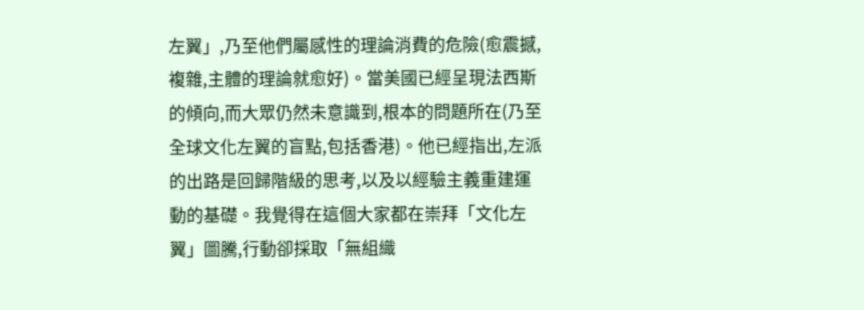左翼」,乃至他們屬感性的理論消費的危險(愈震撼,複雜,主體的理論就愈好)。當美國已經呈現法西斯的傾向,而大眾仍然未意識到,根本的問題所在(乃至全球文化左翼的盲點,包括香港)。他已經指出,左派的出路是回歸階級的思考,以及以經驗主義重建運動的基礎。我覺得在這個大家都在崇拜「文化左翼」圖騰,行動卻採取「無組織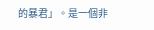的暴君」。是一個非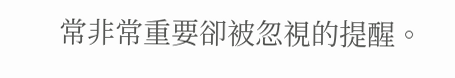常非常重要卻被忽視的提醒。